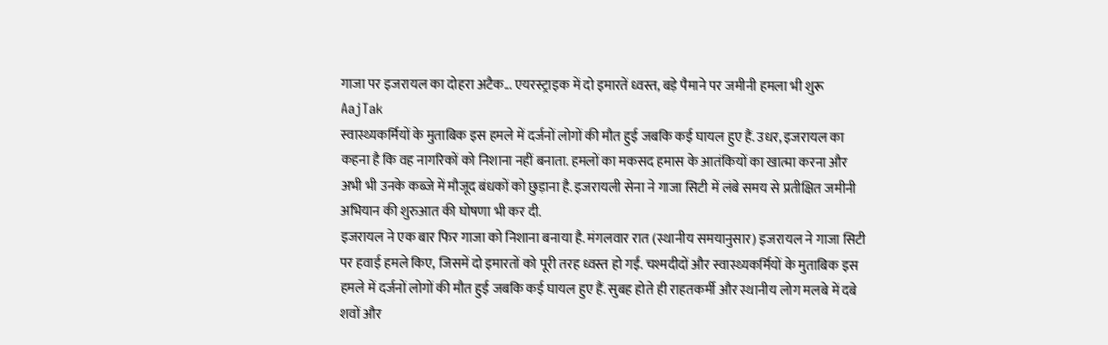गाजा पर इजरायल का दोहरा अटैक... एयरस्ट्राइक में दो इमारतें ध्वस्त, बड़े पैमाने पर जमीनी हमला भी शुरू
AajTak
स्वास्थ्यकर्मियों के मुताबिक इस हमले में दर्जनों लोगों की मौत हुई जबकि कई घायल हुए हैं. उधर, इजरायल का कहना है कि वह नागरिकों को निशाना नहीं बनाता. हमलों का मकसद हमास के आतंकियों का खात्मा करना और अभी भी उनके कब्जे में मौजूद बंधकों को छुड़ाना है. इजरायली सेना ने गाजा सिटी में लंबे समय से प्रतीक्षित जमीनी अभियान की शुरुआत की घोषणा भी कर दी.
इजरायल ने एक बार फिर गाजा को निशाना बनाया है. मंगलवार रात (स्थानीय समयानुसार) इजरायल ने गाजा सिटी पर हवाई हमले किए, जिसमें दो इमारतों को पूरी तरह ध्वस्त हो गईं. चश्मदीदों और स्वास्थ्यकर्मियों के मुताबिक इस हमले में दर्जनों लोगों की मौत हुई जबकि कई घायल हुए हैं. सुबह होते ही राहतकर्मी और स्थानीय लोग मलबे में दबे शवों और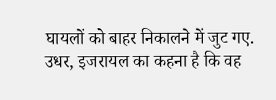घायलों को बाहर निकालने में जुट गए.
उधर, इजरायल का कहना है कि वह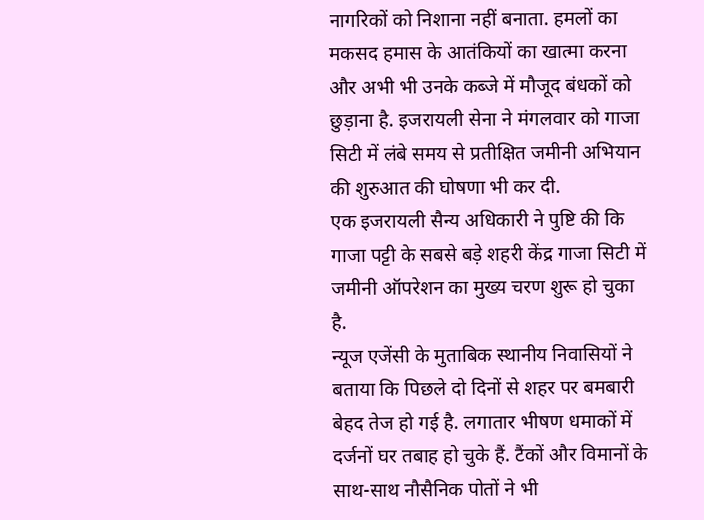नागरिकों को निशाना नहीं बनाता. हमलों का मकसद हमास के आतंकियों का खात्मा करना और अभी भी उनके कब्जे में मौजूद बंधकों को छुड़ाना है. इजरायली सेना ने मंगलवार को गाजा सिटी में लंबे समय से प्रतीक्षित जमीनी अभियान की शुरुआत की घोषणा भी कर दी.
एक इजरायली सैन्य अधिकारी ने पुष्टि की कि गाजा पट्टी के सबसे बड़े शहरी केंद्र गाजा सिटी में जमीनी ऑपरेशन का मुख्य चरण शुरू हो चुका है.
न्यूज एजेंसी के मुताबिक स्थानीय निवासियों ने बताया कि पिछले दो दिनों से शहर पर बमबारी बेहद तेज हो गई है. लगातार भीषण धमाकों में दर्जनों घर तबाह हो चुके हैं. टैंकों और विमानों के साथ-साथ नौसैनिक पोतों ने भी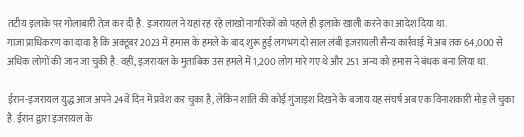तटीय इलाके पर गोलाबारी तेज़ कर दी है. इजरायल ने यहां रह रहे लाखों नागरिकों को पहले ही इलाके खाली करने का आदेश दिया था.
गाजा प्राधिकरण का दावा है कि अक्टूबर 2023 में हमास के हमले के बाद शुरू हुई लगभग दो साल लंबी इज़रायली सैन्य कार्रवाई में अब तक 64,000 से अधिक लोगों की जान जा चुकी है. वहीं, इज़रायल के मुताबिक उस हमले में 1,200 लोग मारे गए थे और 251 अन्य को हमास ने बंधक बना लिया था.

ईरान-इजरायल युद्ध आज अपने 24वें दिन में प्रवेश कर चुका है, लेकिन शांति की कोई गुंजाइश दिखने के बजाय यह संघर्ष अब एक विनाशकारी मोड़ ले चुका है. ईरान द्वारा इजरायल के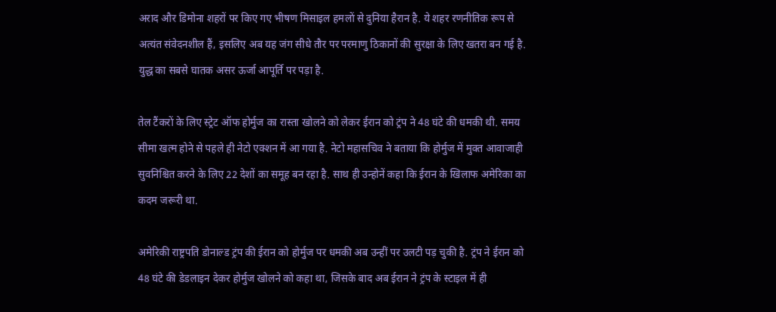अराद और डिमोना शहरों पर किए गए भीषण मिसाइल हमलों से दुनिया हैरान है. ये शहर रणनीतिक रूप से अत्यंत संवेदनशील हैं, इसलिए अब यह जंग सीधे तौर पर परमाणु ठिकानों की सुरक्षा के लिए खतरा बन गई है. युद्ध का सबसे घातक असर ऊर्जा आपूर्ति पर पड़ा है.

तेल टैंकरों के लिए स्ट्रेट ऑफ होर्मुज का रास्ता खोलने को लेकर ईरान को ट्रंप ने 48 घंटे की धमकी थी. समय सीमा खत्म होने से पहले ही नेटो एक्शन में आ गया है. नेटो महासचिव ने बताया कि होर्मुज में मुक्त आवाजाही सुवनिश्चित करने के लिए 22 देशों का समूह बन रहा है. साथ ही उन्होनें कहा कि ईरान के खिलाफ अमेरिका का कदम जरूरी था.

अमेरिकी राष्ट्रपति डोनाल्ड ट्रंप की ईरान को होर्मुज पर धमकी अब उन्हीं पर उलटी पड़ चुकी है. ट्रंप ने ईरान को 48 घंटे की डेडलाइन देकर होर्मुज खोलने को कहा था, जिसके बाद अब ईरान ने ट्रंप के स्टाइल में ही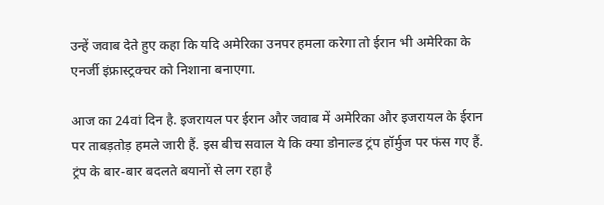उन्हें जवाब देते हुए कहा कि यदि अमेरिका उनपर हमला करेगा तो ईरान भी अमेरिका के एनर्जी इंफ्रास्ट्रक्चर को निशाना बनाएगा.

आज का 24वां दिन है. इजरायल पर ईरान और जवाब में अमेरिका और इजरायल के ईरान पर ताबड़तोड़ हमले जारी हैं. इस बीच सवाल ये कि क्या डोनाल्ड ट्रंप हॉर्मुज पर फंस गए हैं. ट्रंप के बार-बार बदलते बयानों से लग रहा है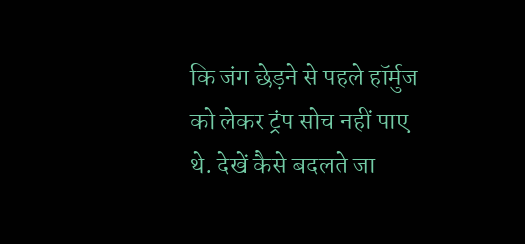कि जंग छेड़ने से पहले हॉर्मुज को लेकर ट्रंप सोच नहीं पाए थे. देखें कैसे बदलते जा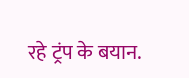रहे ट्रंप के बयान.